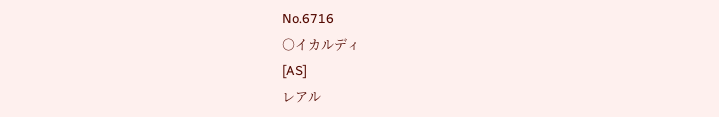No.6716
○イカルディ
[AS]
レアル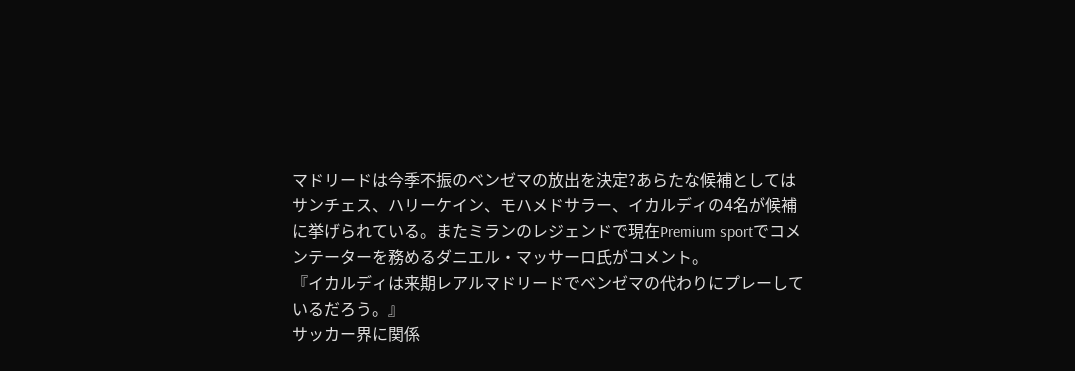マドリードは今季不振のベンゼマの放出を決定?あらたな候補としてはサンチェス、ハリーケイン、モハメドサラー、イカルディの4名が候補に挙げられている。またミランのレジェンドで現在Premium sportでコメンテーターを務めるダニエル・マッサーロ氏がコメント。
『イカルディは来期レアルマドリードでベンゼマの代わりにプレーしているだろう。』
サッカー界に関係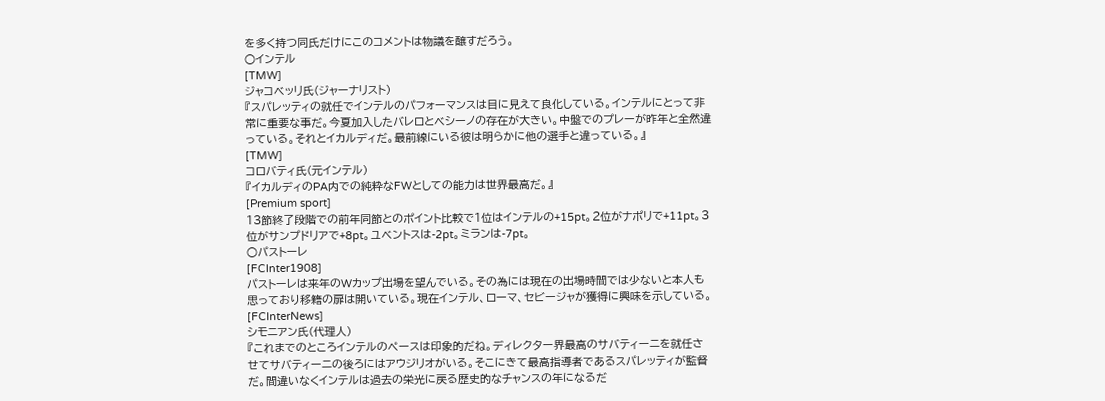を多く持つ同氏だけにこのコメントは物議を醸すだろう。
○インテル
[TMW]
ジャコベッリ氏(ジャーナリスト)
『スパレッティの就任でインテルのパフォーマンスは目に見えて良化している。インテルにとって非常に重要な事だ。今夏加入したバレロとベシーノの存在が大きい。中盤でのプレーが昨年と全然違っている。それとイカルディだ。最前線にいる彼は明らかに他の選手と違っている。』
[TMW]
コロバティ氏(元インテル)
『イカルディのPA内での純粋なFWとしての能力は世界最高だ。』
[Premium sport]
13節終了段階での前年同節とのポイント比較で1位はインテルの+15pt。2位がナポリで+11pt。3位がサンプドリアで+8pt。ユベントスは-2pt。ミランは-7pt。
○パストーレ
[FCInter1908]
パストーレは来年のWカップ出場を望んでいる。その為には現在の出場時間では少ないと本人も思っており移籍の扉は開いている。現在インテル、ローマ、セビージャが獲得に興味を示している。
[FCInterNews]
シモニアン氏(代理人)
『これまでのところインテルのペースは印象的だね。ディレクター界最高のサバティーニを就任させてサバティーニの後ろにはアウジリオがいる。そこにきて最高指導者であるスパレッティが監督だ。間違いなくインテルは過去の栄光に戻る歴史的なチャンスの年になるだ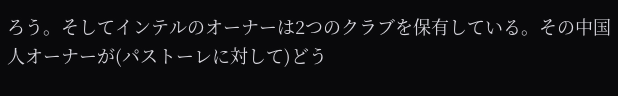ろう。そしてインテルのオーナーは2つのクラブを保有している。その中国人オーナーが(パストーレに対して)どう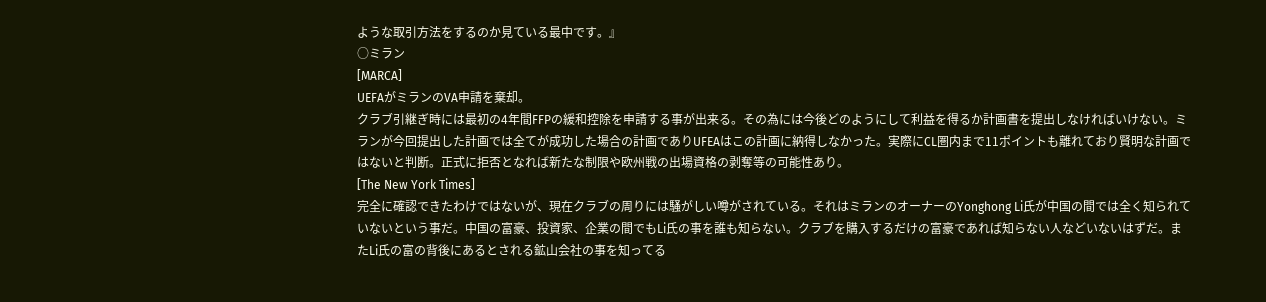ような取引方法をするのか見ている最中です。』
○ミラン
[MARCA]
UEFAがミランのVA申請を棄却。
クラブ引継ぎ時には最初の4年間FFPの緩和控除を申請する事が出来る。その為には今後どのようにして利益を得るか計画書を提出しなければいけない。ミランが今回提出した計画では全てが成功した場合の計画でありUFEAはこの計画に納得しなかった。実際にCL圏内まで11ポイントも離れており賢明な計画ではないと判断。正式に拒否となれば新たな制限や欧州戦の出場資格の剥奪等の可能性あり。
[The New York Times]
完全に確認できたわけではないが、現在クラブの周りには騒がしい噂がされている。それはミランのオーナーのYonghong Li氏が中国の間では全く知られていないという事だ。中国の富豪、投資家、企業の間でもLi氏の事を誰も知らない。クラブを購入するだけの富豪であれば知らない人などいないはずだ。またLi氏の富の背後にあるとされる鉱山会社の事を知ってる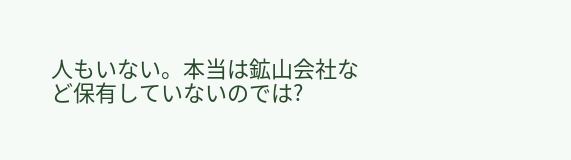人もいない。本当は鉱山会社など保有していないのでは?